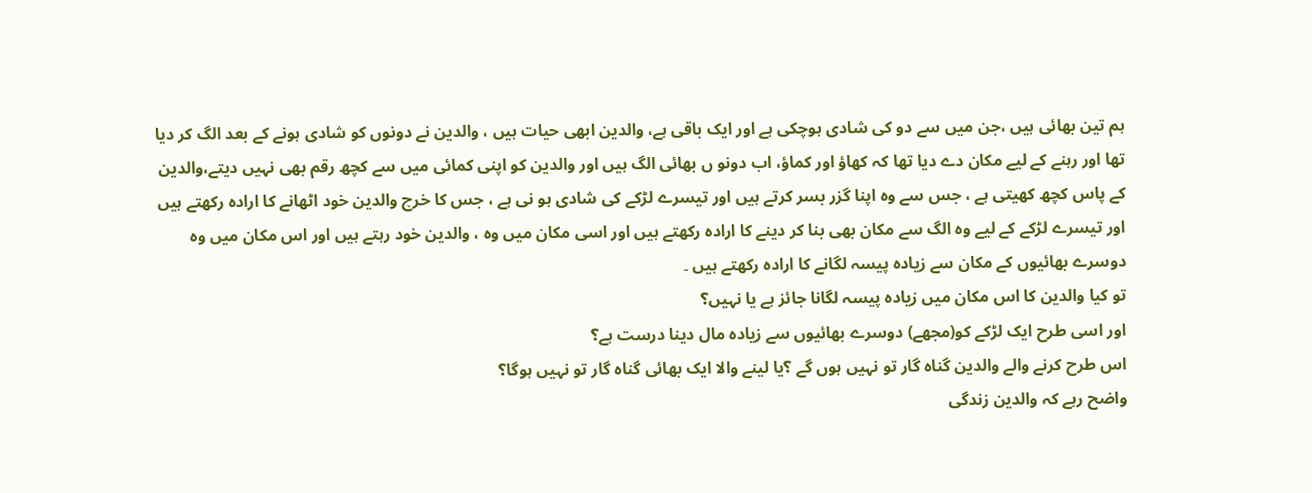ہم تین بھائی ہیں ،جن میں سے دو کی شادی ہوچکی ہے اور ایک باقی ہے، والدین ابھی حیات ہیں ، والدین نے دونوں کو شادی ہونے کے بعد الگ کر دیا تھا اور رہنے کے لیے مکان دے دیا تھا کہ کھاؤ اور کماؤ، اب دونو ں بھائی الگ ہیں اور والدین کو اپنی کمائی میں سے کچھ رقم بھی نہیں دیتے،والدین کے پاس کچھ کھیتی ہے ، جس سے وہ اپنا گزر بسر کرتے ہیں اور تیسرے لڑکے کی شادی ہو نی ہے ، جس کا خرچ والدین خود اٹھانے کا ارادہ رکھتے ہیں اور تیسرے لڑکے کے لیے وہ الگ سے مکان بھی بنا کر دینے کا ارادہ رکھتے ہیں اور اسی مکان میں وہ ، والدین خود رہتے ہیں اور اس مکان میں وہ دوسرے بھائیوں کے مکان سے زیادہ پیسہ لگانے کا ارادہ رکھتے ہیں ۔
تو کیا والدین کا اس مکان میں زیادہ پیسہ لگانا جائز ہے یا نہیں؟
اور اسی طرح ایک لڑکے کو(مجھے) دوسرے بھائیوں سے زیادہ مال دینا درست ہے؟
اس طرح کرنے والے والدین گناہ گار تو نہیں ہوں گے ؟یا لینے والا ایک بھائی گناہ گار تو نہیں ہوگا؟
واضح رہے کہ والدین زندگی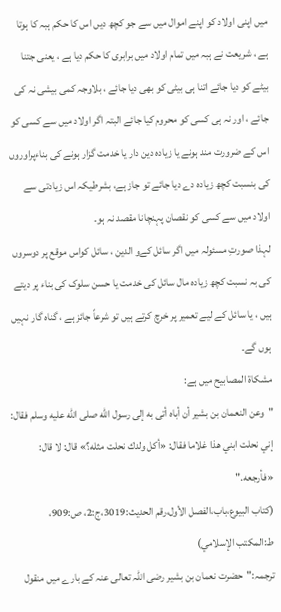میں اپنی اولاد کو اپنے اموال میں سے جو کچھ دیں اس کا حکم ہبہ کا ہوتا ہے ، شریعت نے ہبہ میں تمام اولاد میں برابری کا حکم دیا ہے ، یعنی جتنا بیٹے کو دیا جائے اتنا ہی بیٹی کو بھی دیا جائے ، بلاوجہ کمی بیشی نہ کی جائے ، اور نہ ہی کسی کو محروم کیا جائے البتہ اگر اولاد میں سے کسی کو اس کے ضرورت مند ہونے یا زیادہ دین دار یا خدمت گزار ہونے کی بناءپراوروں کی بنسبت کچھ زیادہ دے دیا جائے تو جاز ہے، بشرطیکہ اس زیادتی سے اولاد میں سے کسی کو نقصان پہنچانا مقصد نہ ہو۔
لہذا صورتِ مسئولہ میں اگر سائل کےو الدین ، سائل کواس موقع پر دوسروں کی بہ نسبت کچھ زیادہ مال سائل کی خدمت یا حسن سلوک کی بناء پر دیتے ہیں ، یا سائل کے لیے تعمیر پر خرچ کرتے ہیں تو شرعاً جائز ہے ، گناہ گار نہیں ہوں گے۔
مشکاۃ المصابیح میں ہے:
"وعن النعمان بن بشير أن أباه أتى به إلى رسول الله صلى الله عليه وسلم فقال: إني نحلت ابني هذا غلاما فقال: «أكل ولدك نحلت مثله؟» قال: لا قال: «فأرجعه."
(كتاب البيوع،باب،الفصل الأول،رقم الحديث:3019،ج:2، ص:909، ط:المكتب الإسلامي)
ترجمہ:"حضرت نعمان بن بشیر رضی اللہ تعالی عنہ کے بارے میں منقول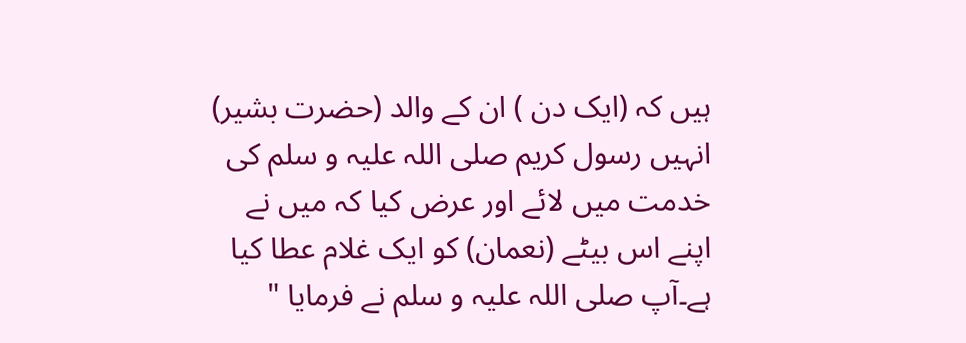ہیں کہ (ایک دن ) ان کے والد (حضرت بشیر) انہیں رسول کریم صلی اللہ علیہ و سلم کی خدمت میں لائے اور عرض کیا کہ میں نے اپنے اس بیٹے (نعمان) کو ایک غلام عطا کیا ہے۔آپ صلی اللہ علیہ و سلم نے فرمایا "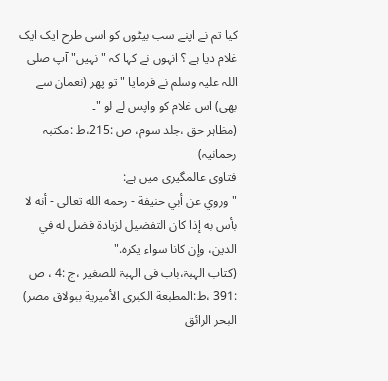کیا تم نے اپنے سب بیٹوں کو اسی طرح ایک ایک غلام دیا ہے ؟ انہوں نے کہا کہ "نہیں" آپ صلی اللہ علیہ وسلم نے فرمایا " تو پھر (نعمان سے بھی) اس غلام کو واپس لے لو "۔
(مظاہر حق ،جلد سوم، ص :215،ط :مکتبہ رحمانیہ)
فتاوی عالمگیری میں ہے:
"وروي عن أبي حنيفة - رحمه الله تعالى - أنه لا بأس به إذا كان التفضيل لزيادة فضل له في الدين، وإن كانا سواء يكره."
(کتاب الہبۃ،باب فی الہبۃ للصغیر ،ج :4 ، ص :391 ،ط:المطبعة الكبرى الأميرية ببولاق مصر)
البحر الرائق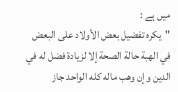میں ہے :
"يكره تفضيل بعض الأولاد على البعض في الهبة حالة الصحة إلا لزيادة فضل له في الدين وإن وهب ماله كله الواحد جاز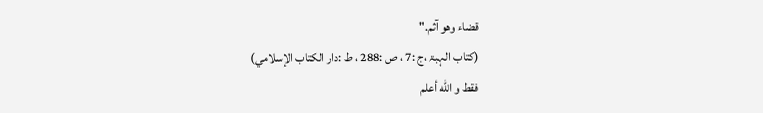قضاء وهو آثم."
(کتاب الہبۃ ،ج :7 ، ص :288 ، ط :دار الكتاب الإسلامي)
فقط و الله أعلم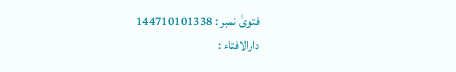فتویٰ نمبر : 144710101338
دارالافتاء :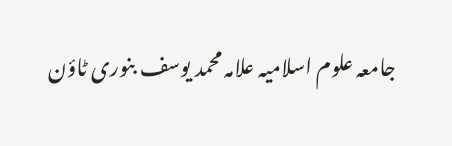جامعہ علوم اسلامیہ علامہ محمد یوسف بنوری ٹاؤن